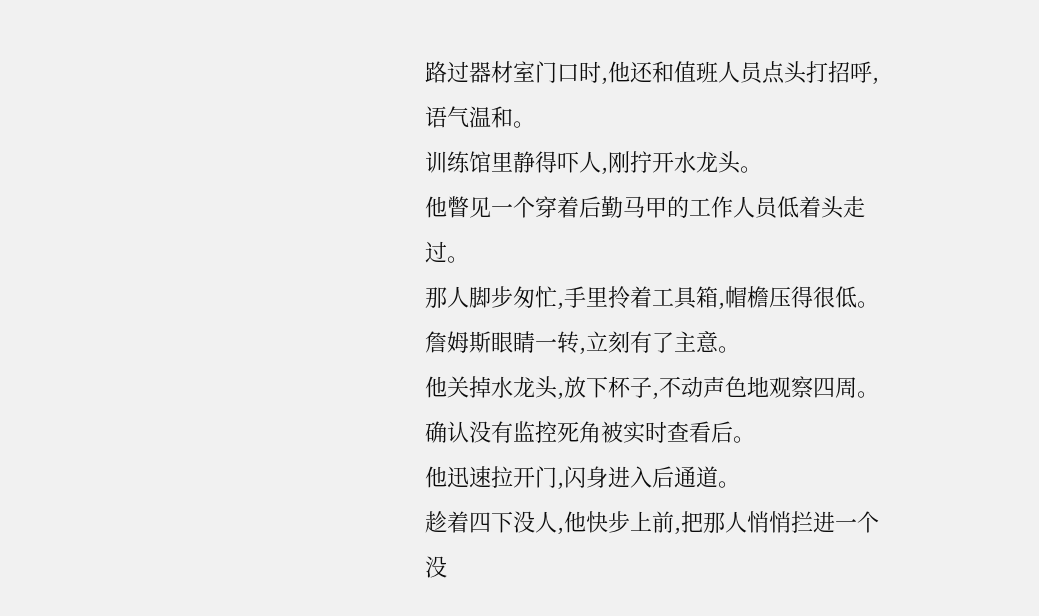路过器材室门口时,他还和值班人员点头打招呼,语气温和。
训练馆里静得吓人,刚拧开水龙头。
他瞥见一个穿着后勤马甲的工作人员低着头走过。
那人脚步匆忙,手里拎着工具箱,帽檐压得很低。
詹姆斯眼睛一转,立刻有了主意。
他关掉水龙头,放下杯子,不动声色地观察四周。
确认没有监控死角被实时查看后。
他迅速拉开门,闪身进入后通道。
趁着四下没人,他快步上前,把那人悄悄拦进一个没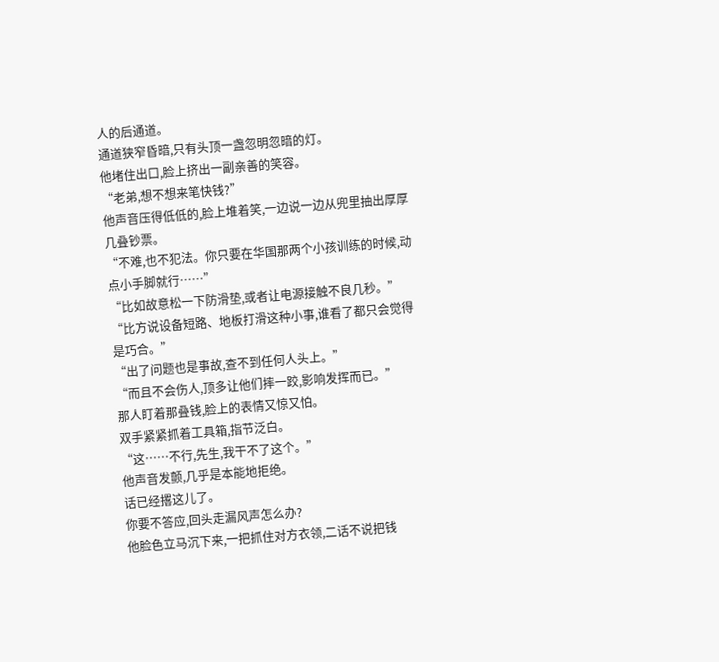人的后通道。
通道狭窄昏暗,只有头顶一盏忽明忽暗的灯。
他堵住出口,脸上挤出一副亲善的笑容。
“老弟,想不想来笔快钱?”
他声音压得低低的,脸上堆着笑,一边说一边从兜里抽出厚厚几叠钞票。
“不难,也不犯法。你只要在华国那两个小孩训练的时候,动点小手脚就行……”
“比如故意松一下防滑垫,或者让电源接触不良几秒。”
“比方说设备短路、地板打滑这种小事,谁看了都只会觉得是巧合。”
“出了问题也是事故,查不到任何人头上。”
“而且不会伤人,顶多让他们摔一跤,影响发挥而已。”
那人盯着那叠钱,脸上的表情又惊又怕。
双手紧紧抓着工具箱,指节泛白。
“这……不行,先生,我干不了这个。”
他声音发颤,几乎是本能地拒绝。
话已经撂这儿了。
你要不答应,回头走漏风声怎么办?
他脸色立马沉下来,一把抓住对方衣领,二话不说把钱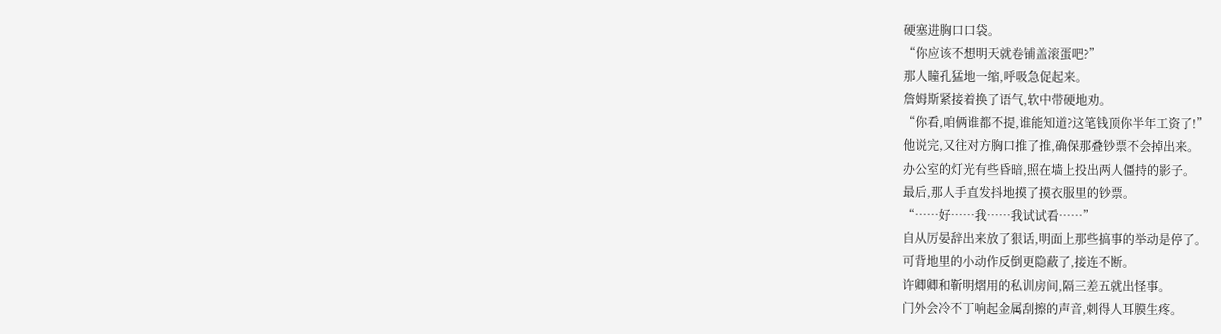硬塞进胸口口袋。
“你应该不想明天就卷铺盖滚蛋吧?”
那人瞳孔猛地一缩,呼吸急促起来。
詹姆斯紧接着换了语气,软中带硬地劝。
“你看,咱俩谁都不提,谁能知道?这笔钱顶你半年工资了!”
他说完,又往对方胸口推了推,确保那叠钞票不会掉出来。
办公室的灯光有些昏暗,照在墙上投出两人僵持的影子。
最后,那人手直发抖地摸了摸衣服里的钞票。
“……好……我……我试试看……”
自从厉晏辞出来放了狠话,明面上那些搞事的举动是停了。
可背地里的小动作反倒更隐蔽了,接连不断。
许卿卿和靳明熠用的私训房间,隔三差五就出怪事。
门外会冷不丁响起金属刮擦的声音,刺得人耳膜生疼。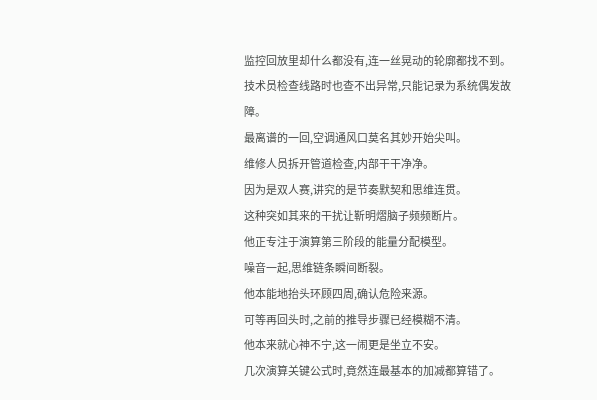监控回放里却什么都没有,连一丝晃动的轮廓都找不到。
技术员检查线路时也查不出异常,只能记录为系统偶发故障。
最离谱的一回,空调通风口莫名其妙开始尖叫。
维修人员拆开管道检查,内部干干净净。
因为是双人赛,讲究的是节奏默契和思维连贯。
这种突如其来的干扰让靳明熠脑子频频断片。
他正专注于演算第三阶段的能量分配模型。
噪音一起,思维链条瞬间断裂。
他本能地抬头环顾四周,确认危险来源。
可等再回头时,之前的推导步骤已经模糊不清。
他本来就心神不宁,这一闹更是坐立不安。
几次演算关键公式时,竟然连最基本的加减都算错了。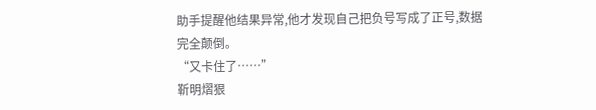助手提醒他结果异常,他才发现自己把负号写成了正号,数据完全颠倒。
“又卡住了……”
靳明熠狠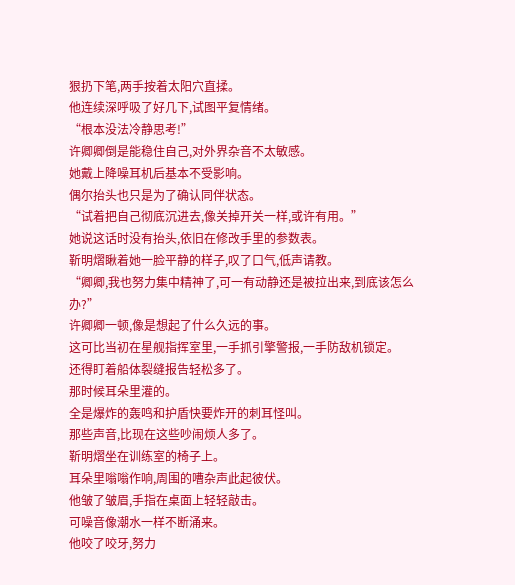狠扔下笔,两手按着太阳穴直揉。
他连续深呼吸了好几下,试图平复情绪。
“根本没法冷静思考!”
许卿卿倒是能稳住自己,对外界杂音不太敏感。
她戴上降噪耳机后基本不受影响。
偶尔抬头也只是为了确认同伴状态。
“试着把自己彻底沉进去,像关掉开关一样,或许有用。”
她说这话时没有抬头,依旧在修改手里的参数表。
靳明熠瞅着她一脸平静的样子,叹了口气,低声请教。
“卿卿,我也努力集中精神了,可一有动静还是被拉出来,到底该怎么办?”
许卿卿一顿,像是想起了什么久远的事。
这可比当初在星舰指挥室里,一手抓引擎警报,一手防敌机锁定。
还得盯着船体裂缝报告轻松多了。
那时候耳朵里灌的。
全是爆炸的轰鸣和护盾快要炸开的刺耳怪叫。
那些声音,比现在这些吵闹烦人多了。
靳明熠坐在训练室的椅子上。
耳朵里嗡嗡作响,周围的嘈杂声此起彼伏。
他皱了皱眉,手指在桌面上轻轻敲击。
可噪音像潮水一样不断涌来。
他咬了咬牙,努力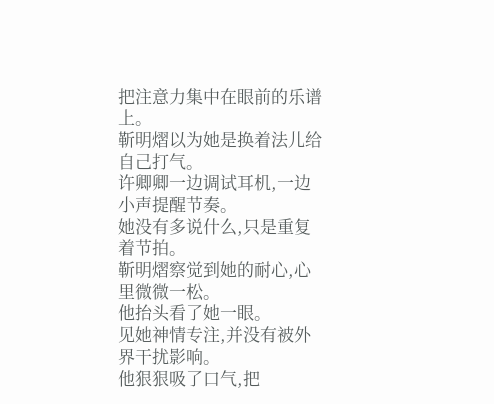把注意力集中在眼前的乐谱上。
靳明熠以为她是换着法儿给自己打气。
许卿卿一边调试耳机,一边小声提醒节奏。
她没有多说什么,只是重复着节拍。
靳明熠察觉到她的耐心,心里微微一松。
他抬头看了她一眼。
见她神情专注,并没有被外界干扰影响。
他狠狠吸了口气,把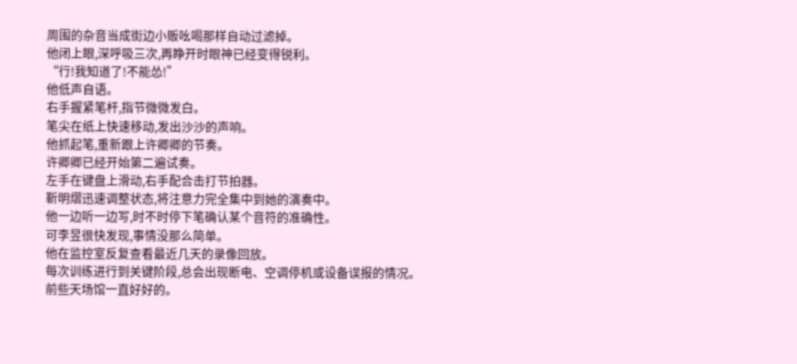周围的杂音当成街边小贩吆喝那样自动过滤掉。
他闭上眼,深呼吸三次,再睁开时眼神已经变得锐利。
“行!我知道了!不能怂!”
他低声自语。
右手握紧笔杆,指节微微发白。
笔尖在纸上快速移动,发出沙沙的声响。
他抓起笔,重新跟上许卿卿的节奏。
许卿卿已经开始第二遍试奏。
左手在键盘上滑动,右手配合击打节拍器。
靳明熠迅速调整状态,将注意力完全集中到她的演奏中。
他一边听一边写,时不时停下笔确认某个音符的准确性。
可李昱很快发现,事情没那么简单。
他在监控室反复查看最近几天的录像回放。
每次训练进行到关键阶段,总会出现断电、空调停机或设备误报的情况。
前些天场馆一直好好的。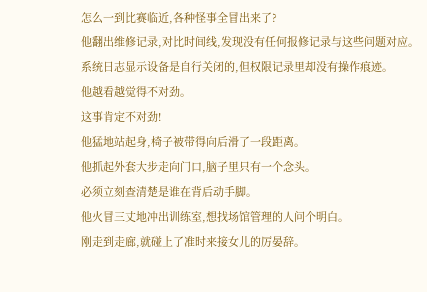怎么一到比赛临近,各种怪事全冒出来了?
他翻出维修记录,对比时间线,发现没有任何报修记录与这些问题对应。
系统日志显示设备是自行关闭的,但权限记录里却没有操作痕迹。
他越看越觉得不对劲。
这事肯定不对劲!
他猛地站起身,椅子被带得向后滑了一段距离。
他抓起外套大步走向门口,脑子里只有一个念头。
必须立刻查清楚是谁在背后动手脚。
他火冒三丈地冲出训练室,想找场馆管理的人问个明白。
刚走到走廊,就碰上了准时来接女儿的厉晏辞。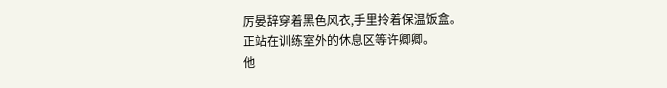厉晏辞穿着黑色风衣,手里拎着保温饭盒。
正站在训练室外的休息区等许卿卿。
他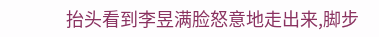抬头看到李昱满脸怒意地走出来,脚步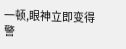一顿,眼神立即变得警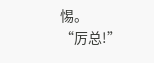惕。
“厉总!”